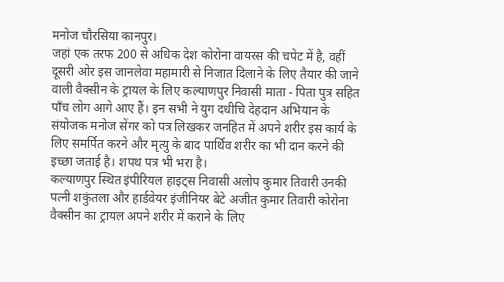मनोज चौरसिया कानपुर।
जहां एक तरफ 200 से अधिक देश कोरोना वायरस की चपेट में है, वहीं दूसरी ओर इस जानलेवा महामारी से निजात दिलाने के लिए तैयार की जाने वाली वैक्सीन के ट्रायल के लिए कल्याणपुर निवासी माता - पिता पुत्र सहित पाँच लोग आगे आए हैं। इन सभी ने युग दधीचि देहदान अभियान के संयोजक मनोज सेंगर को पत्र लिखकर जनहित में अपने शरीर इस कार्य के लिए समर्पित करने और मृत्यु के बाद पार्थिव शरीर का भी दान करने की इच्छा जताई है। शपथ पत्र भी भरा है।
कल्याणपुर स्थित इंपीरियल हाइट्स निवासी अलोप कुमार तिवारी उनकी पत्नी शकुंतला और हार्डवेयर इंजीनियर बेटे अजीत कुमार तिवारी कोरोना वैक्सीन का ट्रायल अपने शरीर में कराने के लिए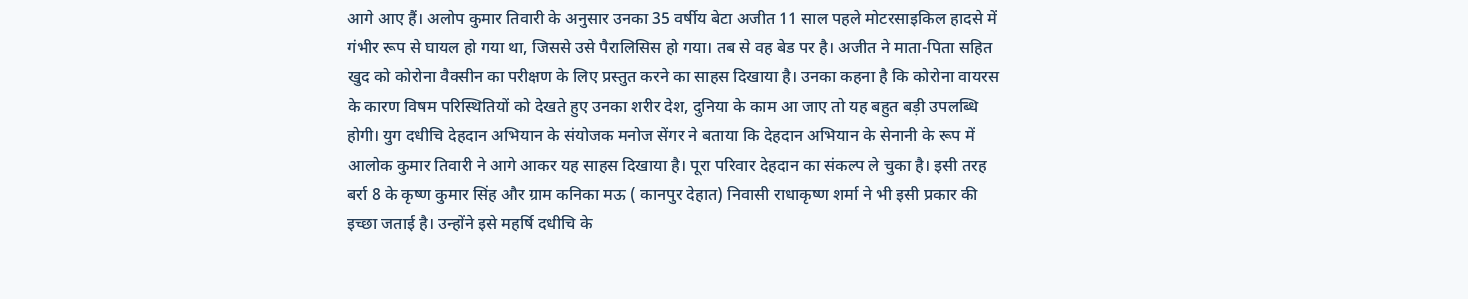आगे आए हैं। अलोप कुमार तिवारी के अनुसार उनका 35 वर्षीय बेटा अजीत 11 साल पहले मोटरसाइकिल हादसे में गंभीर रूप से घायल हो गया था, जिससे उसे पैरालिसिस हो गया। तब से वह बेड पर है। अजीत ने माता-पिता सहित खुद को कोरोना वैक्सीन का परीक्षण के लिए प्रस्तुत करने का साहस दिखाया है। उनका कहना है कि कोरोना वायरस के कारण विषम परिस्थितियों को देखते हुए उनका शरीर देश, दुनिया के काम आ जाए तो यह बहुत बड़ी उपलब्धि होगी। युग दधीचि देहदान अभियान के संयोजक मनोज सेंगर ने बताया कि देहदान अभियान के सेनानी के रूप में आलोक कुमार तिवारी ने आगे आकर यह साहस दिखाया है। पूरा परिवार देहदान का संकल्प ले चुका है। इसी तरह बर्रा 8 के कृष्ण कुमार सिंह और ग्राम कनिका मऊ ( कानपुर देहात) निवासी राधाकृष्ण शर्मा ने भी इसी प्रकार की इच्छा जताई है। उन्होंने इसे महर्षि दधीचि के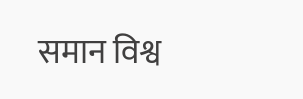समान विश्व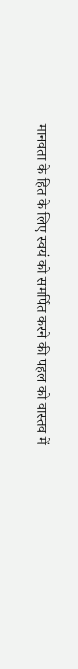मानवता के हित के लिए स्वयं को समर्पित करने की पहल को वास्तव में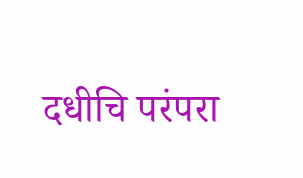दधीचि परंपरा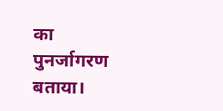का पुनर्जागरण बताया।